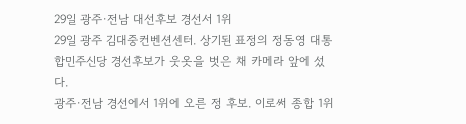29일 광주·전남 대선후보 경선서 1위
29일 광주 김대중컨벤션센터. 상기된 표정의 정동영 대통합민주신당 경선후보가 웃옷을 벗은 채 카메라 앞에 섰다.
광주·전남 경선에서 1위에 오른 정 후보. 이로써 종합 1위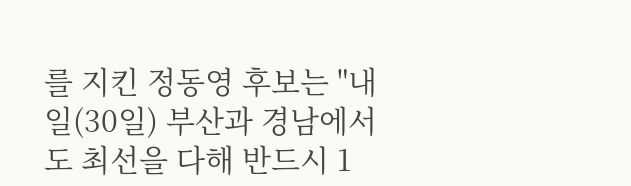를 지킨 정동영 후보는 "내일(30일) 부산과 경남에서도 최선을 다해 반드시 1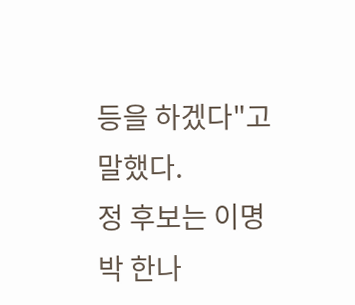등을 하겠다"고 말했다.
정 후보는 이명박 한나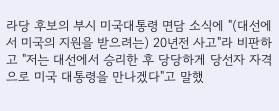라당 후보의 부시 미국대통령 면담 소식에 "(대선에서 미국의 지원을 받으려는) 20년전 사고"라 비판하고 "저는 대선에서 승리한 후 당당하게 당선자 자격으로 미국 대통령을 만나겠다"고 말했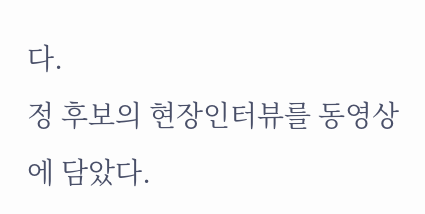다.
정 후보의 현장인터뷰를 동영상에 담았다.